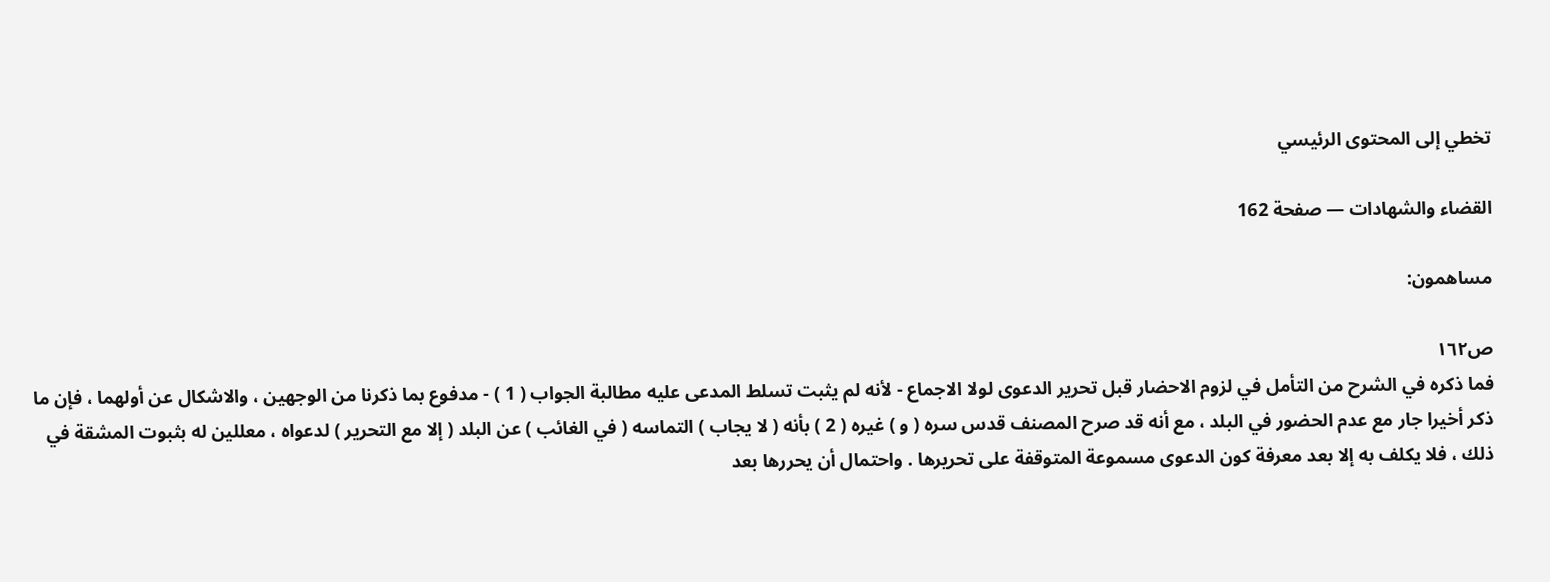تخطي إلى المحتوى الرئيسي

القضاء والشهادات — صفحة 162

مساهمون:

ص١٦٢
فما ذكره في الشرح من التأمل في لزوم الاحضار قبل تحرير الدعوى لولا الاجماع - لأنه لم يثبت تسلط المدعى عليه مطالبة الجواب ( 1 ) - مدفوع بما ذكرنا من الوجهين ، والاشكال عن أولهما ، فإن ما ذكر أخيرا جار مع عدم الحضور في البلد ، مع أنه قد صرح المصنف قدس سره ( و ) غيره ( 2 ) بأنه ( لا يجاب ) التماسه ( في الغائب ) عن البلد ( إلا مع التحرير ) لدعواه ، معللين له بثبوت المشقة في ذلك ، فلا يكلف به إلا بعد معرفة كون الدعوى مسموعة المتوقفة على تحريرها . واحتمال أن يحررها بعد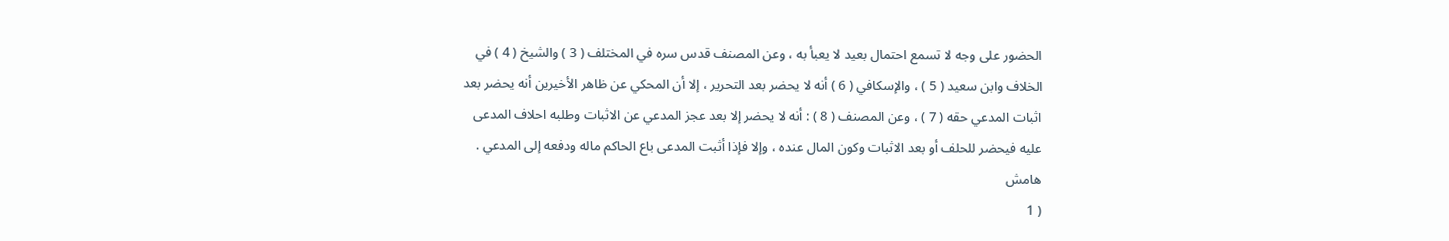الحضور على وجه لا تسمع احتمال بعيد لا يعبأ به ، وعن المصنف قدس سره في المختلف ( 3 ) والشيخ ( 4 ) في الخلاف وابن سعيد ( 5 ) ، والإسكافي ( 6 ) أنه لا يحضر بعد التحرير ، إلا أن المحكي عن ظاهر الأخيرين أنه يحضر بعد اثبات المدعي حقه ( 7 ) ، وعن المصنف ( 8 ) : أنه لا يحضر إلا بعد عجز المدعي عن الاثبات وطلبه احلاف المدعى عليه فيحضر للحلف أو بعد الاثبات وكون المال عنده ، وإلا فإذا أثبت المدعى باع الحاكم ماله ودفعه إلى المدعي .
هامش
( 1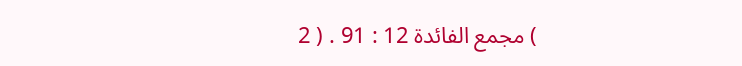) مجمع الفائدة 12 : 91 . ( 2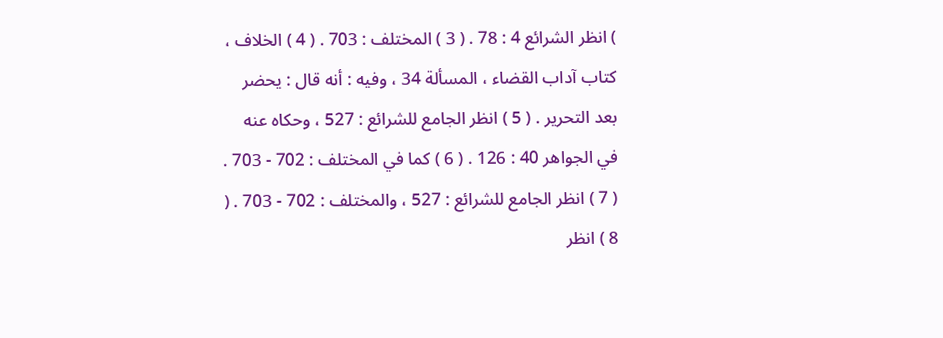) انظر الشرائع 4 : 78 . ( 3 ) المختلف : 703 . ( 4 ) الخلاف ، كتاب آداب القضاء ، المسألة 34 ، وفيه : أنه قال : يحضر بعد التحرير . ( 5 ) انظر الجامع للشرائع : 527 ، وحكاه عنه في الجواهر 40 : 126 . ( 6 ) كما في المختلف : 702 - 703 . ( 7 ) انظر الجامع للشرائع : 527 ، والمختلف : 702 - 703 . ( 8 ) انظر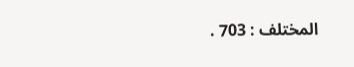المختلف : 703 .